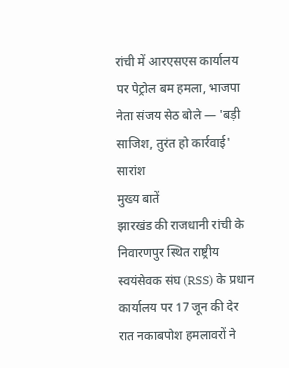रांची में आरएसएस कार्यालय पर पेट्रोल बम हमला, भाजपा नेता संजय सेठ बोले — 'बड़ी साजिश, तुरंत हो कार्रवाई'
सारांश
मुख्य बातें
झारखंड की राजधानी रांची के निवारणपुर स्थित राष्ट्रीय स्वयंसेवक संघ (RSS) के प्रधान कार्यालय पर 17 जून की देर रात नकाबपोश हमलावरों ने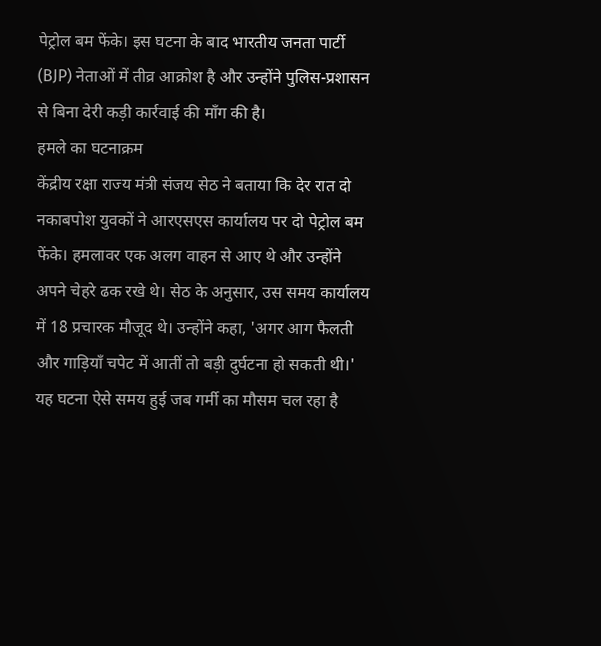पेट्रोल बम फेंके। इस घटना के बाद भारतीय जनता पार्टी (BJP) नेताओं में तीव्र आक्रोश है और उन्होंने पुलिस-प्रशासन से बिना देरी कड़ी कार्रवाई की माँग की है।
हमले का घटनाक्रम
केंद्रीय रक्षा राज्य मंत्री संजय सेठ ने बताया कि देर रात दो नकाबपोश युवकों ने आरएसएस कार्यालय पर दो पेट्रोल बम फेंके। हमलावर एक अलग वाहन से आए थे और उन्होंने अपने चेहरे ढक रखे थे। सेठ के अनुसार, उस समय कार्यालय में 18 प्रचारक मौजूद थे। उन्होंने कहा, 'अगर आग फैलती और गाड़ियाँ चपेट में आतीं तो बड़ी दुर्घटना हो सकती थी।'
यह घटना ऐसे समय हुई जब गर्मी का मौसम चल रहा है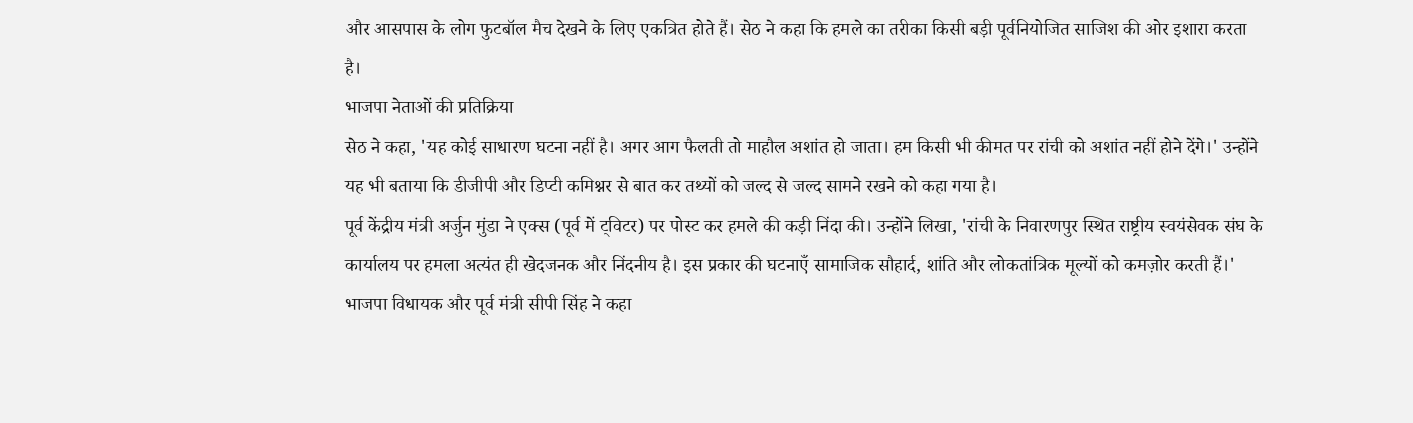और आसपास के लोग फुटबॉल मैच देखने के लिए एकत्रित होते हैं। सेठ ने कहा कि हमले का तरीका किसी बड़ी पूर्वनियोजित साजिश की ओर इशारा करता है।
भाजपा नेताओं की प्रतिक्रिया
सेठ ने कहा, 'यह कोई साधारण घटना नहीं है। अगर आग फैलती तो माहौल अशांत हो जाता। हम किसी भी कीमत पर रांची को अशांत नहीं होने देंगे।' उन्होंने यह भी बताया कि डीजीपी और डिप्टी कमिश्नर से बात कर तथ्यों को जल्द से जल्द सामने रखने को कहा गया है।
पूर्व केंद्रीय मंत्री अर्जुन मुंडा ने एक्स (पूर्व में ट्विटर) पर पोस्ट कर हमले की कड़ी निंदा की। उन्होंने लिखा, 'रांची के निवारणपुर स्थित राष्ट्रीय स्वयंसेवक संघ के कार्यालय पर हमला अत्यंत ही खेदजनक और निंदनीय है। इस प्रकार की घटनाएँ सामाजिक सौहार्द, शांति और लोकतांत्रिक मूल्यों को कमज़ोर करती हैं।'
भाजपा विधायक और पूर्व मंत्री सीपी सिंह ने कहा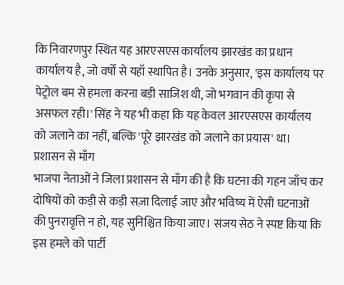कि निवारणपुर स्थित यह आरएसएस कार्यालय झारखंड का प्रधान कार्यालय है, जो वर्षों से यहाँ स्थापित है। उनके अनुसार, 'इस कार्यालय पर पेट्रोल बम से हमला करना बड़ी साजिश थी, जो भगवान की कृपा से असफल रही।' सिंह ने यह भी कहा कि यह केवल आरएसएस कार्यालय को जलाने का नहीं, बल्कि 'पूरे झारखंड को जलाने का प्रयास' था।
प्रशासन से माँग
भाजपा नेताओं ने जिला प्रशासन से माँग की है कि घटना की गहन जाँच कर दोषियों को कड़ी से कड़ी सज़ा दिलाई जाए और भविष्य में ऐसी घटनाओं की पुनरावृत्ति न हो, यह सुनिश्चित किया जाए। संजय सेठ ने स्पष्ट किया कि इस हमले को पार्टी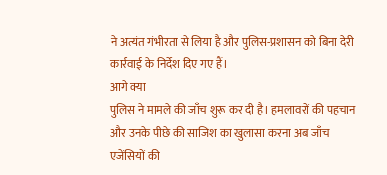ने अत्यंत गंभीरता से लिया है और पुलिस-प्रशासन को बिना देरी कार्रवाई के निर्देश दिए गए हैं।
आगे क्या
पुलिस ने मामले की जाँच शुरू कर दी है। हमलावरों की पहचान और उनके पीछे की साजिश का खुलासा करना अब जाँच एजेंसियों की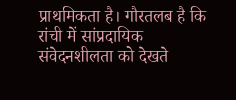प्राथमिकता है। गौरतलब है कि रांची में सांप्रदायिक संवेदनशीलता को देखते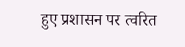हुए प्रशासन पर त्वरित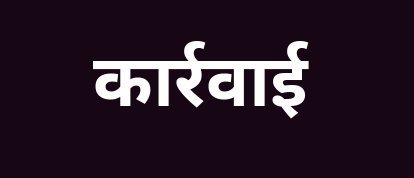कार्रवाई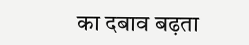का दबाव बढ़ता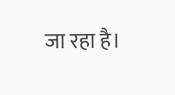जा रहा है।